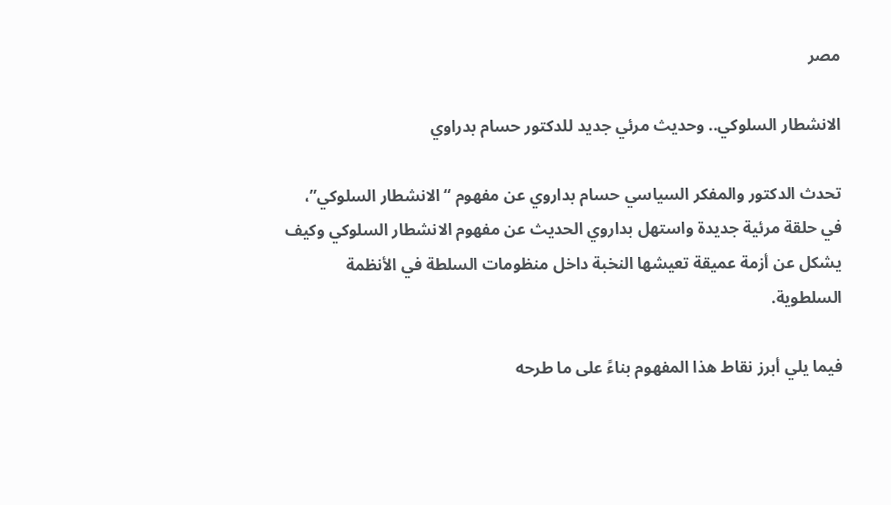مصر

الانشطار السلوكي.. وحديث مرئي جديد للدكتور حسام بدراوي

تحدث الدكتور والمفكر السياسي حسام بداروي عن مفهوم “الانشطار السلوكي”، في حلقة مرئية جديدة واستهل بداروي الحديث عن مفهوم الانشطار السلوكي وكيف يشكل عن أزمة عميقة تعيشها النخبة داخل منظومات السلطة في الأنظمة السلطوية.

فيما يلي أبرز نقاط هذا المفهوم بناءً على ما طرحه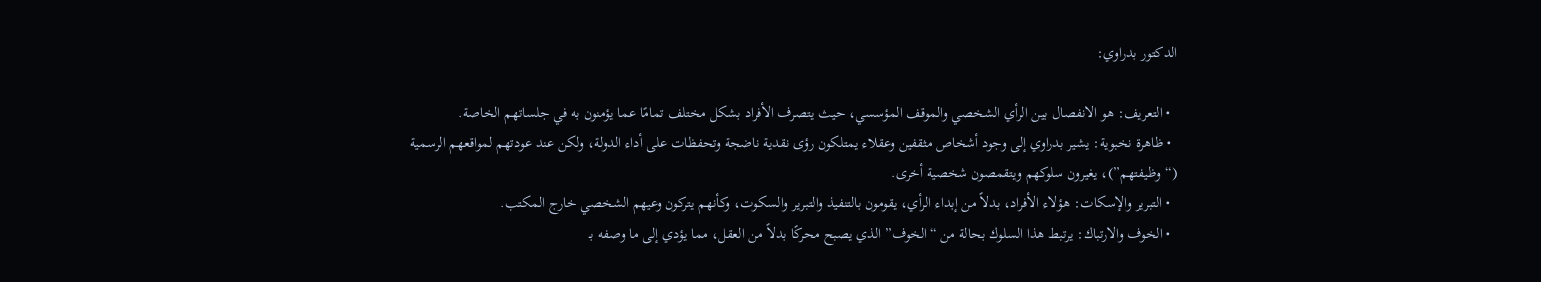الدكتور بدراوي:

  • التعريف: هو الانفصال بين الرأي الشخصي والموقف المؤسسي، حيث يتصرف الأفراد بشكل مختلف تمامًا عما يؤمنون به في جلساتهم الخاصة.
  • ظاهرة نخبوية: يشير بدراوي إلى وجود أشخاص مثقفين وعقلاء يمتلكون رؤى نقدية ناضجة وتحفظات على أداء الدولة، ولكن عند عودتهم لمواقعهم الرسمية (“وظيفتهم”)، يغيرون سلوكهم ويتقمصون شخصية أخرى.
  • التبرير والإسكات: هؤلاء الأفراد، بدلاً من إبداء الرأي، يقومون بالتنفيذ والتبرير والسكوت، وكأنهم يتركون وعيهم الشخصي خارج المكتب.
  • الخوف والارتباك: يرتبط هذا السلوك بحالة من “الخوف” الذي يصبح محركًا بدلاً من العقل، مما يؤدي إلى ما وصفه بـ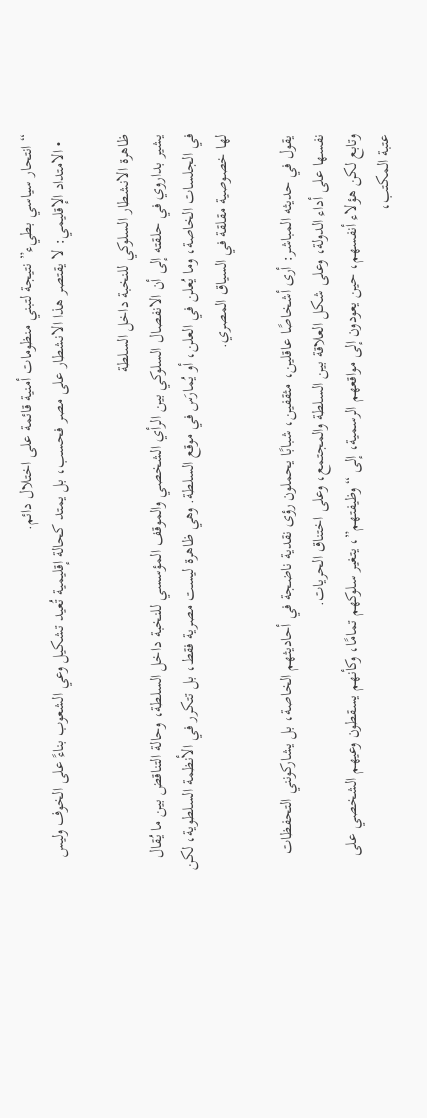“انتحار سياسي بطيء” نتيجة لتبني منظومات أمنية قائمة على اختلال دائم.
  • الامتداد الإقليمي: لا يقتصر هذا الانشطار على مصر فحسب، بل يمتد كحالة إقليمية تُعيد تشكيل وعي الشعوب بناءً على الخوف وليس

ظاهرة الانشطار السلوكي للنخبة داخل السلطة
يشير بداروي في حلقته إلى أن الانفصال السلوكي بين الرأي الشخصي والموقف المؤسسي للنخبة داخل السلطة، وحالة التناقض بين ما يُقال في الجلسات الخاصة، وما يُعلن في العلن، أو يُمارَس في موقع السلطة. وهي ظاهرة ليست مصرية فقط، بل تتكرر في الأنظمة السلطوية، لكن لها خصوصية مقلقة في السياق المصري.

يقول في حديثه المباشر: أرى أشخاصًا عاقلين، مثقفين، شبابًا يحملون رؤى نقدية ناضجة في أحاديثهم الخاصة، بل يشاركونني التحفظات نفسها على أداء الدولة، وعلى شكل العلاقة بين السلطة والمجتمع، وعلى اختناق الحريات.
وتابع لكن هؤلاء أنفسهم، حين يعودون إلى مواقعهم الرسمية، إلى “وظيفتهم”، يتغير سلوكهم تمامًا، وكأنهم يسقطون وعيهم الشخصي على عتبة المكتب،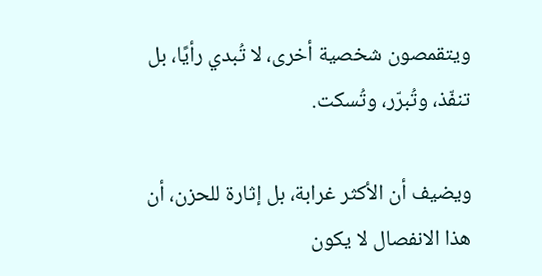ويتقمصون شخصية أخرى، لا تُبدي رأيًا، بل تنفّذ، وتُبرّر، وتُسكت.

ويضيف أن الأكثر غرابة، بل إثارة للحزن، أن هذا الانفصال لا يكون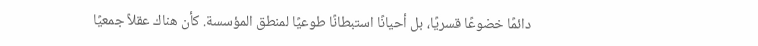دائمًا خضوعًا قسريًا، بل أحيانًا استبطانًا طوعيًا لمنطق المؤسسة. كأن هناك عقلاً جمعيًا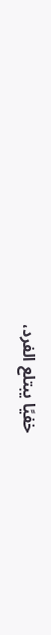خفيًا يبتلع الفرد،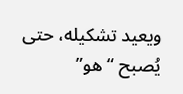ويعيد تشكيله، حتى يُصبح “هو”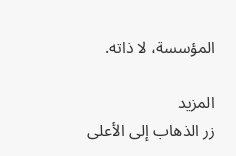المؤسسة، لا ذاته.

المزيد
زر الذهاب إلى الأعلى